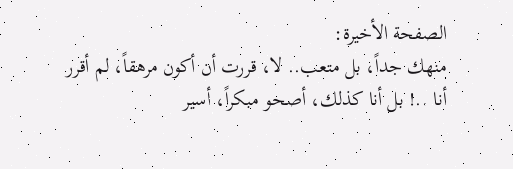الصفحة الأخيرة:
منهك جداً، بل متعب.. لا، قررت أن أكون مرهقاً، لم أقرر أنا ..! بل أنا كذلك، أصحو مبكراً، أسير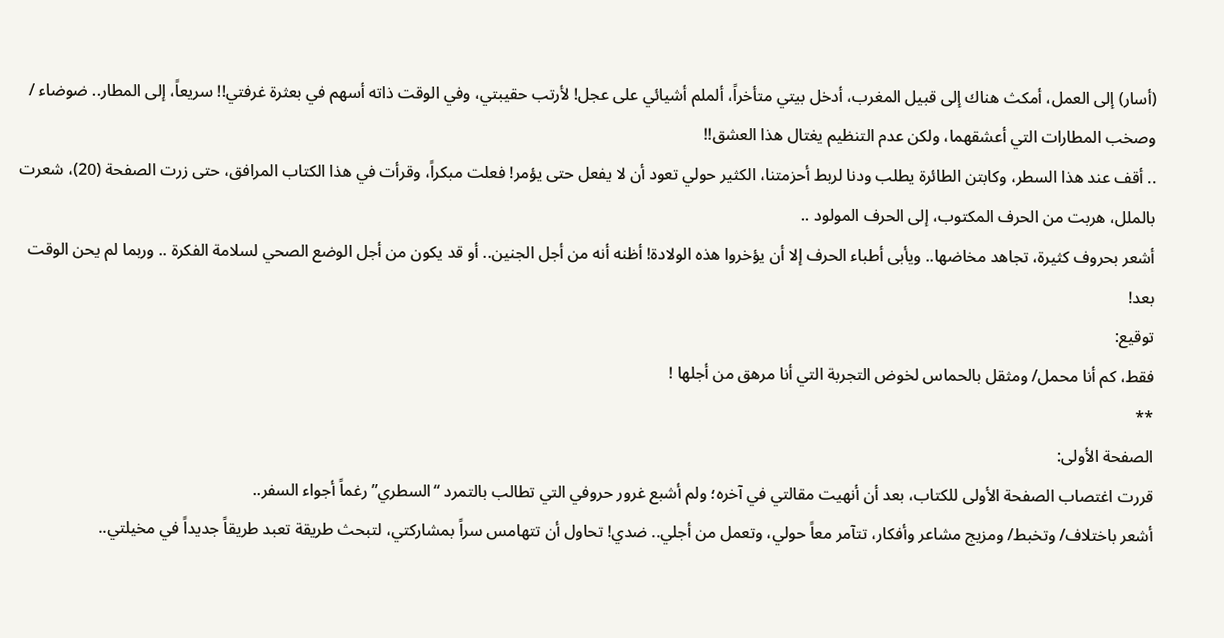(أسار) إلى العمل، أمكث هناك إلى قبيل المغرب، أدخل بيتي متأخراً، ألملم أشيائي على عجل! لأرتب حقيبتي، وفي الوقت ذاته أسهم في بعثرة غرفتي!! سريعاً، إلى المطار.. ضوضاء / وصخب المطارات التي أعشقهما، ولكن عدم التنظيم يغتال هذا العشق!!
.. أقف عند هذا السطر، وكابتن الطائرة يطلب ودنا لربط أحزمتنا، الكثير حولي تعود أن لا يفعل حتى يؤمر! فعلت مبكراً، وقرأت في هذا الكتاب المرافق، حتى زرت الصفحة (20)، شعرت بالملل، هربت من الحرف المكتوب، إلى الحرف المولود ..
أشعر بحروف كثيرة، تجاهد مخاضها.. ويأبى أطباء الحرف إلا أن يؤخروا هذه الولادة! أظنه أنه من أجل الجنين.. أو قد يكون من أجل الوضع الصحي لسلامة الفكرة .. وربما لم يحن الوقت بعد!
توقيع:
فقط، كم أنا محمل/ ومثقل بالحماس لخوض التجربة التي أنا مرهق من أجلها !
**
الصفحة الأولى:
قررت اغتصاب الصفحة الأولى للكتاب، بعد أن أنهيت مقالتي في آخره؛ ولم أشبع غرور حروفي التي تطالب بالتمرد “السطري” رغماً أجواء السفر..
أشعر باختلاف/ وتخبط/ ومزيج مشاعر وأفكار، تتآمر معاً حولي، وتعمل من أجلي.. ضدي! تحاول أن تتهامس سراً بمشاركتي، لتبحث طريقة تعبد طريقاً جديداً في مخيلتي..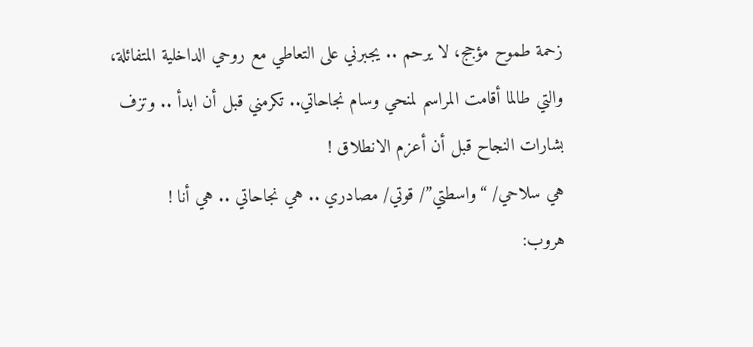زحمة طموح مؤجج، لا يرحم .. يجبرني على التعاطي مع روحي الداخلية المتفائلة، والتي طالما أقامت المراسم لمنحي وسام نجاحاتي.. تكرمني قبل أن ابدأ .. وتزف بشارات النجاح قبل أن أعزم الانطلاق !
هي سلاحي/ “واسطتي”/ قوتي/ مصادري .. هي نجاحاتي .. هي أنا !
هروب: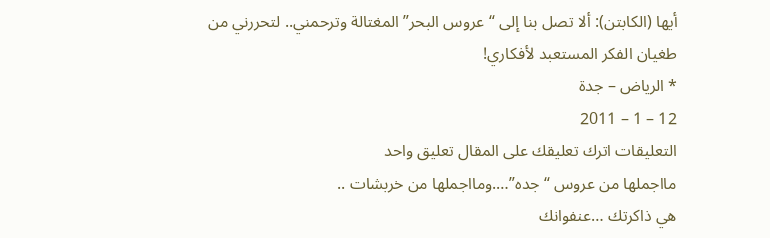أيها (الكابتن): ألا تصل بنا إلى “عروس البحر” المغتالة وترحمني.. لتحررني من طغيان الفكر المستعبد لأفكاري!
* الرياض – جدة
12 – 1 – 2011
التعليقات اترك تعليقك على المقال تعليق واحد
مااجملها من عروس “جده”….ومااجملها من خربشات ..
هي ذاكرتك …عنفوانك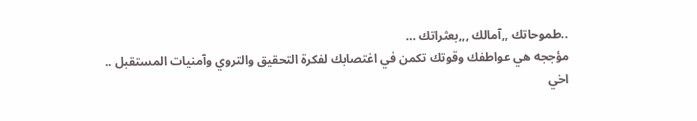..طموحاتك ,,آمالك ,,,بعثراتك …
مؤججه هي عواطفك وقوتك تكمن في اغتصابك لفكرة التحقيق والتروي وآمنيات المستقبل ..
اخي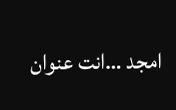امجد …انت عنوان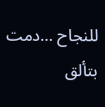للنجاح …دمت بتألق